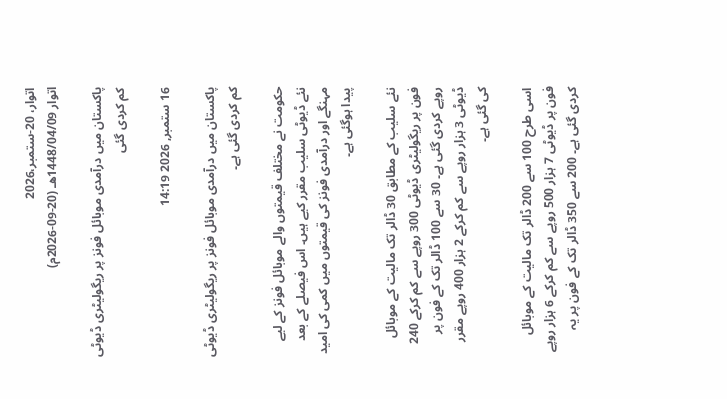اتوار، 20-ستمبر،2026
اتوار 1448/04/09هـ (20-09-2026م)

پاکستان میں درآمدی موبائل فونز پر ریگولیٹری ڈیوٹی کم کردی گئی

16 ستمبر, 2026 14:19

پاکستان میں درآمدی موبائل فونز پر ریگولیٹری ڈیوٹی کم کردی گئی ہے۔

حکومت نے مختلف قیمتوں والے موبائل فونز کے لیے نئے ڈیوٹی سلیب مقرر کیے ہیں۔ اس فیصلے کے بعد مہنگے اور درآمدی فونز کی قیمتوں میں کمی کی امید پیدا ہوگئی ہے۔

نئے سلیب کے مطابق 30 ڈالر تک مالیت کے موبائل فون پر ریگولیٹری ڈیوٹی 300 روپے سے کم کرکے 240 روپے کردی گئی ہے۔ 30 سے 100 ڈالر تک کے فون پر ڈیوٹی 3 ہزار روپے سے کم کرکے 2 ہزار 400 روپے مقرر کی گئی ہے۔

اسی طرح 100 سے 200 ڈالر تک مالیت کے موبائل فون پر ڈیوٹی 7 ہزار 500 روپے سے کم کرکے 6 ہزار روپے کردی گئی ہے۔ 200 سے 350 ڈالر تک کے فون پر یہ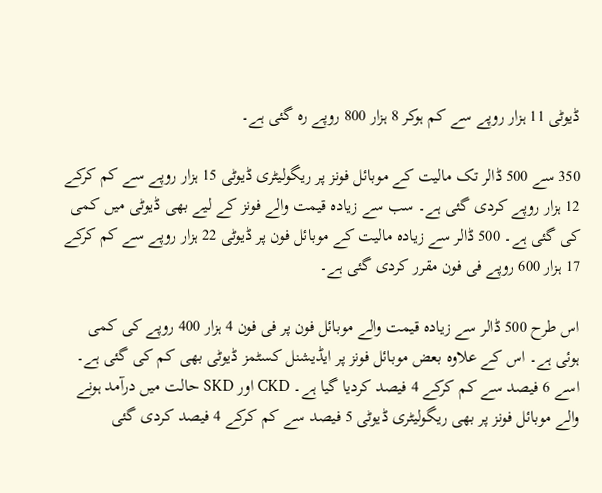ڈیوٹی 11 ہزار روپے سے کم ہوکر 8 ہزار 800 روپے رہ گئی ہے۔

350 سے 500 ڈالر تک مالیت کے موبائل فونز پر ریگولیٹری ڈیوٹی 15 ہزار روپے سے کم کرکے 12 ہزار روپے کردی گئی ہے۔ سب سے زیادہ قیمت والے فونز کے لیے بھی ڈیوٹی میں کمی کی گئی ہے۔ 500 ڈالر سے زیادہ مالیت کے موبائل فون پر ڈیوٹی 22 ہزار روپے سے کم کرکے 17 ہزار 600 روپے فی فون مقرر کردی گئی ہے۔

اس طرح 500 ڈالر سے زیادہ قیمت والے موبائل فون پر فی فون 4 ہزار 400 روپے کی کمی ہوئی ہے۔ اس کے علاوہ بعض موبائل فونز پر ایڈیشنل کسٹمز ڈیوٹی بھی کم کی گئی ہے۔ اسے 6 فیصد سے کم کرکے 4 فیصد کردیا گیا ہے۔ CKD اور SKD حالت میں درآمد ہونے والے موبائل فونز پر بھی ریگولیٹری ڈیوٹی 5 فیصد سے کم کرکے 4 فیصد کردی گئی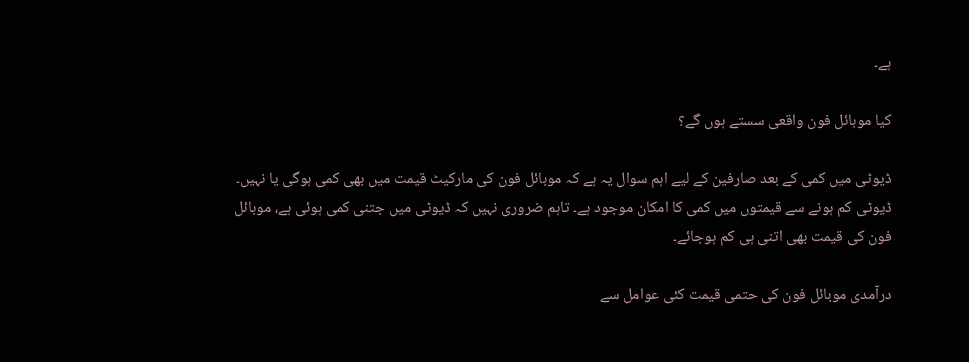ہے۔

کیا موبائل فون واقعی سستے ہوں گے؟

ڈیوٹی میں کمی کے بعد صارفین کے لیے اہم سوال یہ ہے کہ موبائل فون کی مارکیٹ قیمت میں بھی کمی ہوگی یا نہیں۔ ڈیوٹی کم ہونے سے قیمتوں میں کمی کا امکان موجود ہے۔ تاہم ضروری نہیں کہ ڈیوٹی میں جتنی کمی ہوئی ہے، موبائل فون کی قیمت بھی اتنی ہی کم ہوجائے۔

درآمدی موبائل فون کی حتمی قیمت کئی عوامل سے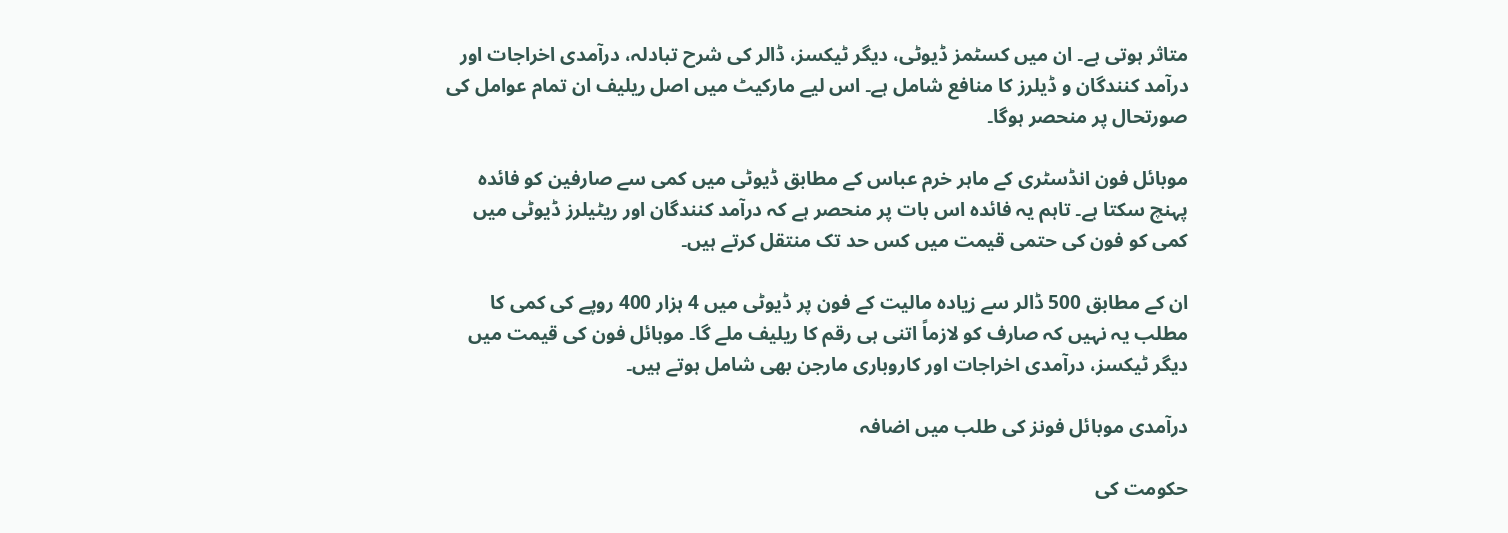متاثر ہوتی ہے۔ ان میں کسٹمز ڈیوٹی، دیگر ٹیکسز، ڈالر کی شرح تبادلہ، درآمدی اخراجات اور درآمد کنندگان و ڈیلرز کا منافع شامل ہے۔ اس لیے مارکیٹ میں اصل ریلیف ان تمام عوامل کی صورتحال پر منحصر ہوگا۔

موبائل فون انڈسٹری کے ماہر خرم عباس کے مطابق ڈیوٹی میں کمی سے صارفین کو فائدہ پہنچ سکتا ہے۔ تاہم یہ فائدہ اس بات پر منحصر ہے کہ درآمد کنندگان اور ریٹیلرز ڈیوٹی میں کمی کو فون کی حتمی قیمت میں کس حد تک منتقل کرتے ہیں۔

ان کے مطابق 500 ڈالر سے زیادہ مالیت کے فون پر ڈیوٹی میں 4 ہزار 400 روپے کی کمی کا مطلب یہ نہیں کہ صارف کو لازماً اتنی ہی رقم کا ریلیف ملے گا۔ موبائل فون کی قیمت میں دیگر ٹیکسز، درآمدی اخراجات اور کاروباری مارجن بھی شامل ہوتے ہیں۔

درآمدی موبائل فونز کی طلب میں اضافہ

حکومت کی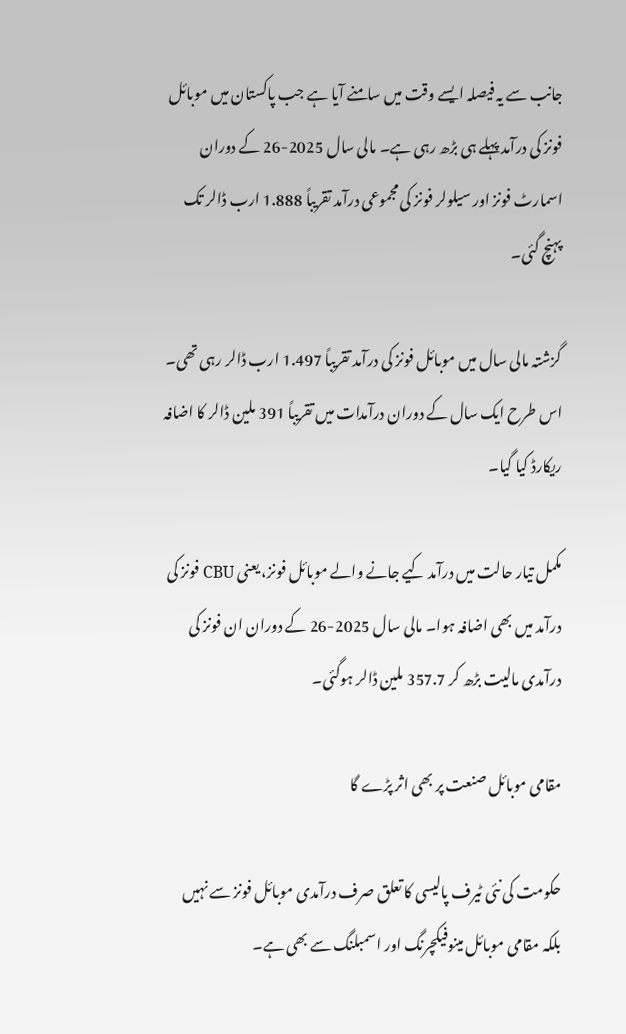جانب سے یہ فیصلہ ایسے وقت میں سامنے آیا ہے جب پاکستان میں موبائل فونز کی درآمد پہلے ہی بڑھ رہی ہے۔ مالی سال 2025-26 کے دوران اسمارٹ فونز اور سیلولر فونز کی مجموعی درآمد تقریباً 1.888 ارب ڈالر تک پہنچ گئی۔

گزشتہ مالی سال میں موبائل فونز کی درآمد تقریباً 1.497 ارب ڈالر رہی تھی۔ اس طرح ایک سال کے دوران درآمدات میں تقریباً 391 ملین ڈالر کا اضافہ ریکارڈ کیا گیا۔

مکمل تیار حالت میں درآمد کیے جانے والے موبائل فونز، یعنی CBU فونز کی درآمد میں بھی اضافہ ہوا۔ مالی سال 2025-26 کے دوران ان فونز کی درآمدی مالیت بڑھ کر 357.7 ملین ڈالر ہوگئی۔

مقامی موبائل صنعت پر بھی اثر پڑے گا

حکومت کی نئی ٹیرف پالیسی کا تعلق صرف درآمدی موبائل فونز سے نہیں بلکہ مقامی موبائل مینوفیکچرنگ اور اسمبلنگ سے بھی ہے۔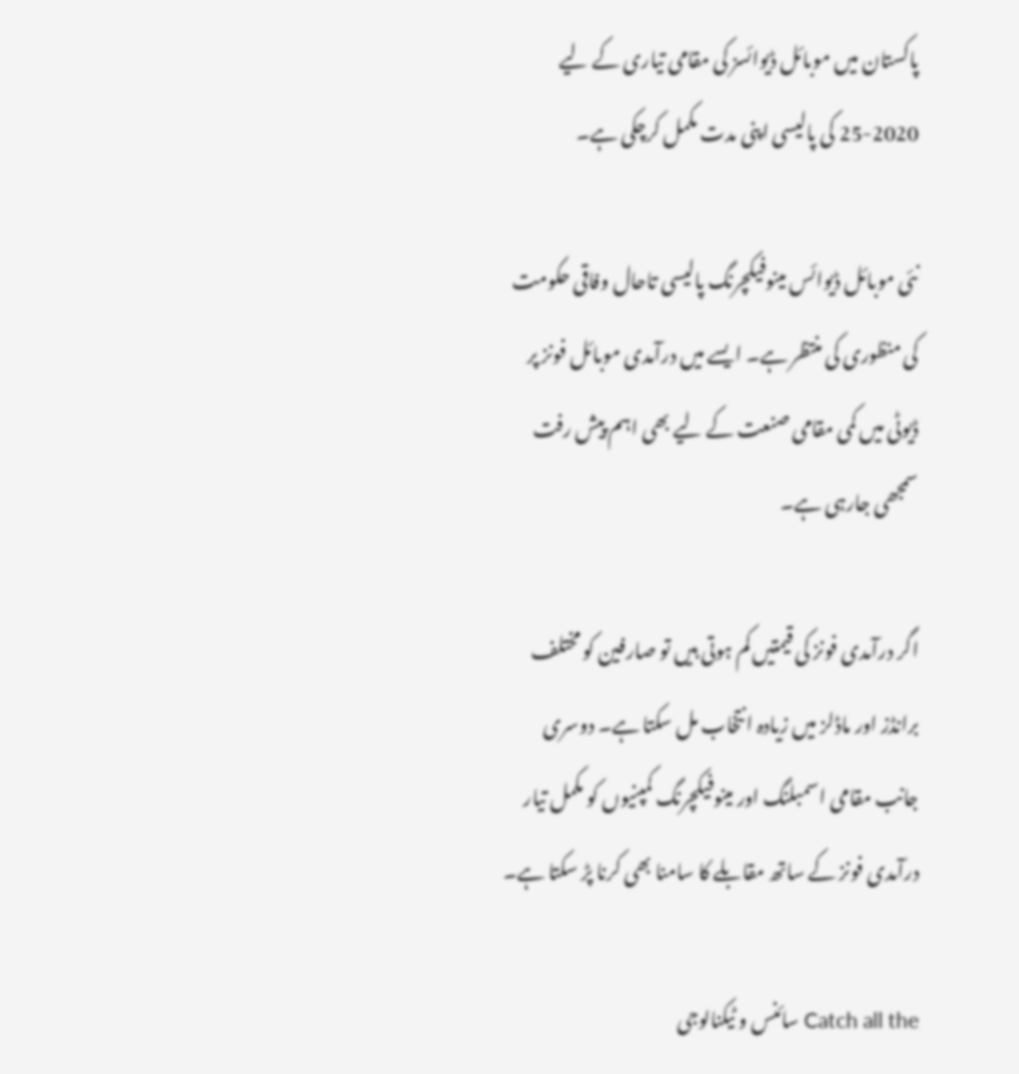پاکستان میں موبائل ڈیوائسز کی مقامی تیاری کے لیے 2020-25 کی پالیسی اپنی مدت مکمل کرچکی ہے۔

نئی موبائل ڈیوائس مینوفیکچرنگ پالیسی تاحال وفاقی حکومت کی منظوری کی منتظر ہے۔ ایسے میں درآمدی موبائل فونز پر ڈیوٹی میں کمی مقامی صنعت کے لیے بھی اہم پیش رفت سمجھی جارہی ہے۔

اگر درآمدی فونز کی قیمتیں کم ہوتی ہیں تو صارفین کو مختلف برانڈز اور ماڈلز میں زیادہ انتخاب مل سکتا ہے۔ دوسری جانب مقامی اسمبلنگ اور مینوفیکچرنگ کمپنیوں کو مکمل تیار درآمدی فونز کے ساتھ مقابلے کا سامنا بھی کرنا پڑ سکتا ہے۔

Catch all the سائنس و ٹیکنالوجی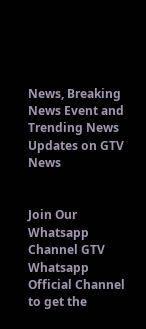News, Breaking News Event and Trending News Updates on GTV News


Join Our Whatsapp Channel GTV Whatsapp Official Channel to get the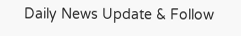Daily News Update & Follow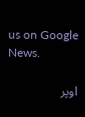us on Google News.

اوپر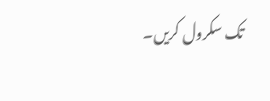تک سکرول کریں۔